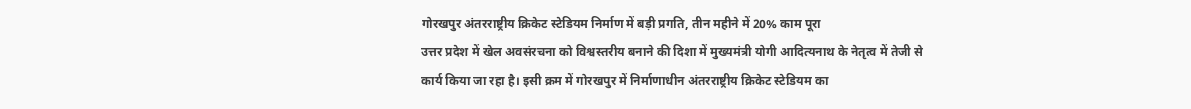गोरखपुर अंतरराष्ट्रीय क्रिकेट स्टेडियम निर्माण में बड़ी प्रगति, तीन महीने में 20% काम पूरा
उत्तर प्रदेश में खेल अवसंरचना को विश्वस्तरीय बनाने की दिशा में मुख्यमंत्री योगी आदित्यनाथ के नेतृत्व में तेजी से कार्य किया जा रहा है। इसी क्रम में गोरखपुर में निर्माणाधीन अंतरराष्ट्रीय क्रिकेट स्टेडियम का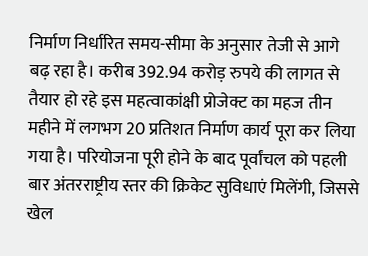निर्माण निर्धारित समय-सीमा के अनुसार तेजी से आगे बढ़ रहा है। करीब 392.94 करोड़ रुपये की लागत से तैयार हो रहे इस महत्वाकांक्षी प्रोजेक्ट का महज तीन महीने में लगभग 20 प्रतिशत निर्माण कार्य पूरा कर लिया गया है। परियोजना पूरी होने के बाद पूर्वांचल को पहली बार अंतरराष्ट्रीय स्तर की क्रिकेट सुविधाएं मिलेंगी, जिससे खेल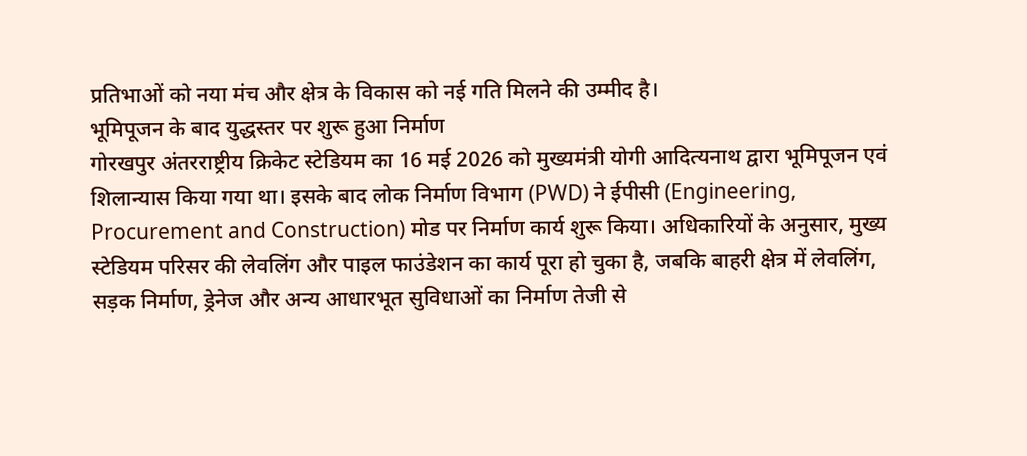प्रतिभाओं को नया मंच और क्षेत्र के विकास को नई गति मिलने की उम्मीद है।
भूमिपूजन के बाद युद्धस्तर पर शुरू हुआ निर्माण
गोरखपुर अंतरराष्ट्रीय क्रिकेट स्टेडियम का 16 मई 2026 को मुख्यमंत्री योगी आदित्यनाथ द्वारा भूमिपूजन एवं शिलान्यास किया गया था। इसके बाद लोक निर्माण विभाग (PWD) ने ईपीसी (Engineering, Procurement and Construction) मोड पर निर्माण कार्य शुरू किया। अधिकारियों के अनुसार, मुख्य स्टेडियम परिसर की लेवलिंग और पाइल फाउंडेशन का कार्य पूरा हो चुका है, जबकि बाहरी क्षेत्र में लेवलिंग, सड़क निर्माण, ड्रेनेज और अन्य आधारभूत सुविधाओं का निर्माण तेजी से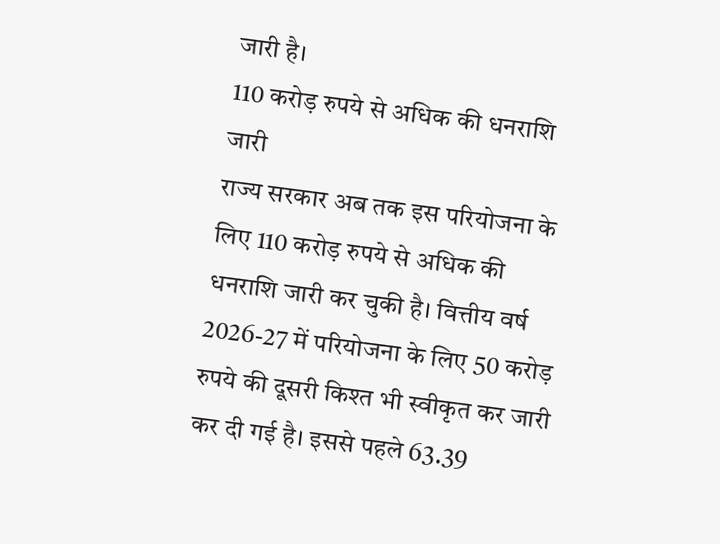जारी है।
110 करोड़ रुपये से अधिक की धनराशि जारी
राज्य सरकार अब तक इस परियोजना के लिए 110 करोड़ रुपये से अधिक की धनराशि जारी कर चुकी है। वित्तीय वर्ष 2026-27 में परियोजना के लिए 50 करोड़ रुपये की दूसरी किश्त भी स्वीकृत कर जारी कर दी गई है। इससे पहले 63.39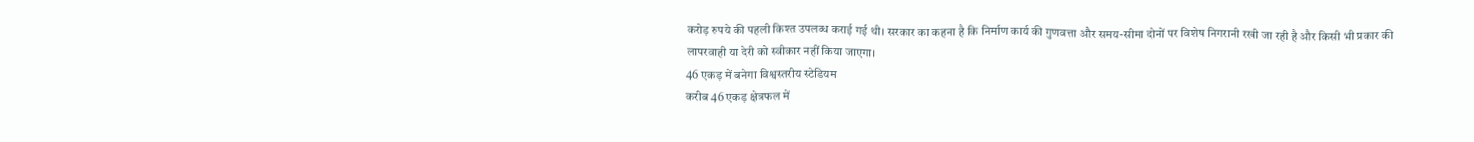करोड़ रुपये की पहली किश्त उपलब्ध कराई गई थी। सरकार का कहना है कि निर्माण कार्य की गुणवत्ता और समय-सीमा दोनों पर विशेष निगरानी रखी जा रही है और किसी भी प्रकार की लापरवाही या देरी को स्वीकार नहीं किया जाएगा।
46 एकड़ में बनेगा विश्वस्तरीय स्टेडियम
करीब 46 एकड़ क्षेत्रफल में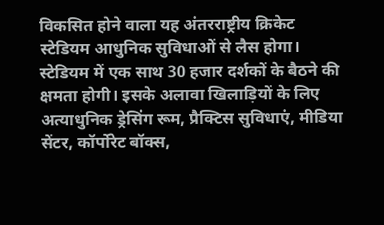विकसित होने वाला यह अंतरराष्ट्रीय क्रिकेट स्टेडियम आधुनिक सुविधाओं से लैस होगा। स्टेडियम में एक साथ 30 हजार दर्शकों के बैठने की क्षमता होगी। इसके अलावा खिलाड़ियों के लिए अत्याधुनिक ड्रेसिंग रूम, प्रैक्टिस सुविधाएं, मीडिया सेंटर, कॉर्पोरेट बॉक्स,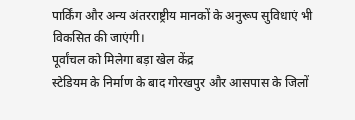पार्किंग और अन्य अंतरराष्ट्रीय मानकों के अनुरूप सुविधाएं भी विकसित की जाएंगी।
पूर्वांचल को मिलेगा बड़ा खेल केंद्र
स्टेडियम के निर्माण के बाद गोरखपुर और आसपास के जिलों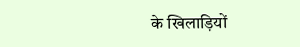के खिलाड़ियों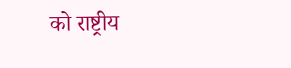को राष्ट्रीय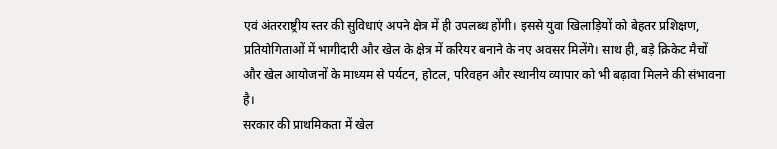एवं अंतरराष्ट्रीय स्तर की सुविधाएं अपने क्षेत्र में ही उपलब्ध होंगी। इससे युवा खिलाड़ियों को बेहतर प्रशिक्षण, प्रतियोगिताओं में भागीदारी और खेल के क्षेत्र में करियर बनाने के नए अवसर मिलेंगे। साथ ही, बड़े क्रिकेट मैचों और खेल आयोजनों के माध्यम से पर्यटन, होटल, परिवहन और स्थानीय व्यापार को भी बढ़ावा मिलने की संभावना है।
सरकार की प्राथमिकता में खेल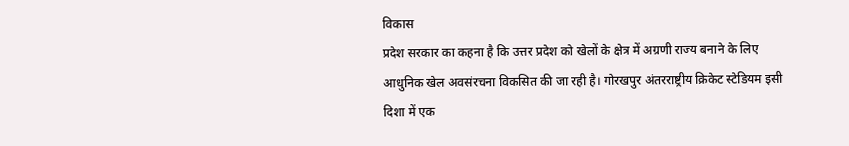विकास
प्रदेश सरकार का कहना है कि उत्तर प्रदेश को खेलों के क्षेत्र में अग्रणी राज्य बनाने के लिए आधुनिक खेल अवसंरचना विकसित की जा रही है। गोरखपुर अंतरराष्ट्रीय क्रिकेट स्टेडियम इसी दिशा में एक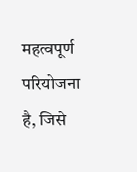महत्वपूर्ण परियोजना है, जिसे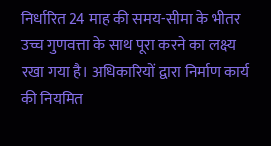निर्धारित 24 माह की समय-सीमा के भीतर उच्च गुणवत्ता के साथ पूरा करने का लक्ष्य रखा गया है। अधिकारियों द्वारा निर्माण कार्य की नियमित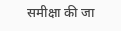समीक्षा की जा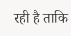रही है ताकि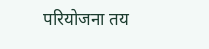परियोजना तय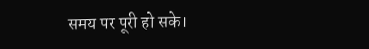समय पर पूरी हो सके।